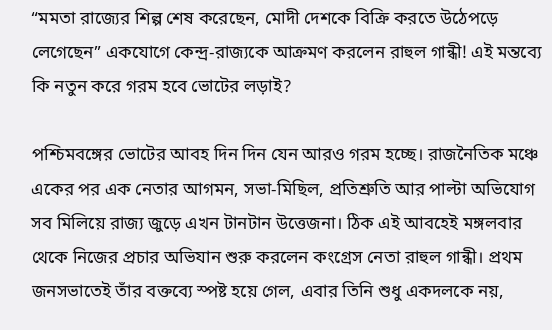“মমতা রাজ্যের শিল্প শেষ করেছেন, মোদী দেশকে বিক্রি করতে উঠেপড়ে লেগেছেন” একযোগে কেন্দ্র-রাজ্যকে আক্রমণ করলেন রাহুল গান্ধী! এই মন্তব্যে কি নতুন করে গরম হবে ভোটের লড়াই?

পশ্চিমবঙ্গের ভোটের আবহ দিন দিন যেন আরও গরম হচ্ছে। রাজনৈতিক মঞ্চে একের পর এক নেতার আগমন, সভা-মিছিল, প্রতিশ্রুতি আর পাল্টা অভিযোগ সব মিলিয়ে রাজ্য জুড়ে এখন টানটান উত্তেজনা। ঠিক এই আবহেই মঙ্গলবার থেকে নিজের প্রচার অভিযান শুরু করলেন কংগ্রেস নেতা রাহুল গান্ধী। প্রথম জনসভাতেই তাঁর বক্তব্যে স্পষ্ট হয়ে গেল, এবার তিনি শুধু একদলকে নয়,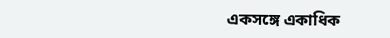একসঙ্গে একাধিক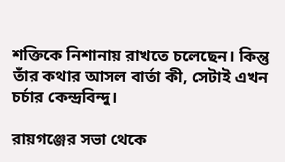শক্তিকে নিশানায় রাখতে চলেছেন। কিন্তু তাঁর কথার আসল বার্তা কী, সেটাই এখন চর্চার কেন্দ্রবিন্দু।

রায়গঞ্জের সভা থেকে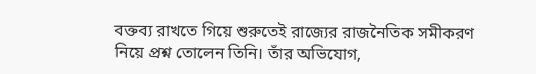বক্তব্য রাখতে গিয়ে শুরুতেই রাজ্যের রাজনৈতিক সমীকরণ নিয়ে প্রশ্ন তোলেন তিনি। তাঁর অভিযোগ,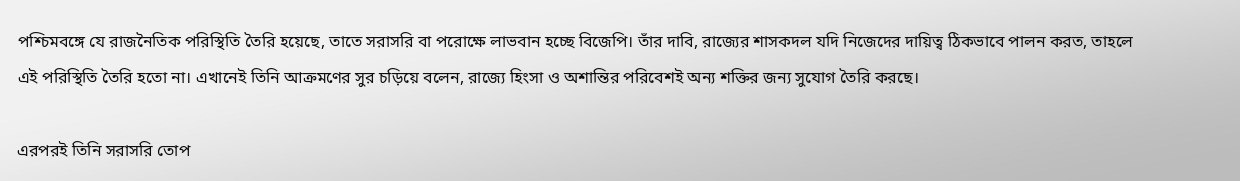পশ্চিমবঙ্গে যে রাজনৈতিক পরিস্থিতি তৈরি হয়েছে, তাতে সরাসরি বা পরোক্ষে লাভবান হচ্ছে বিজেপি। তাঁর দাবি, রাজ্যের শাসকদল যদি নিজেদের দায়িত্ব ঠিকভাবে পালন করত, তাহলে এই পরিস্থিতি তৈরি হতো না। এখানেই তিনি আক্রমণের সুর চড়িয়ে বলেন, রাজ্যে হিংসা ও অশান্তির পরিবেশই অন্য শক্তির জন্য সুযোগ তৈরি করছে।

এরপরই তিনি সরাসরি তোপ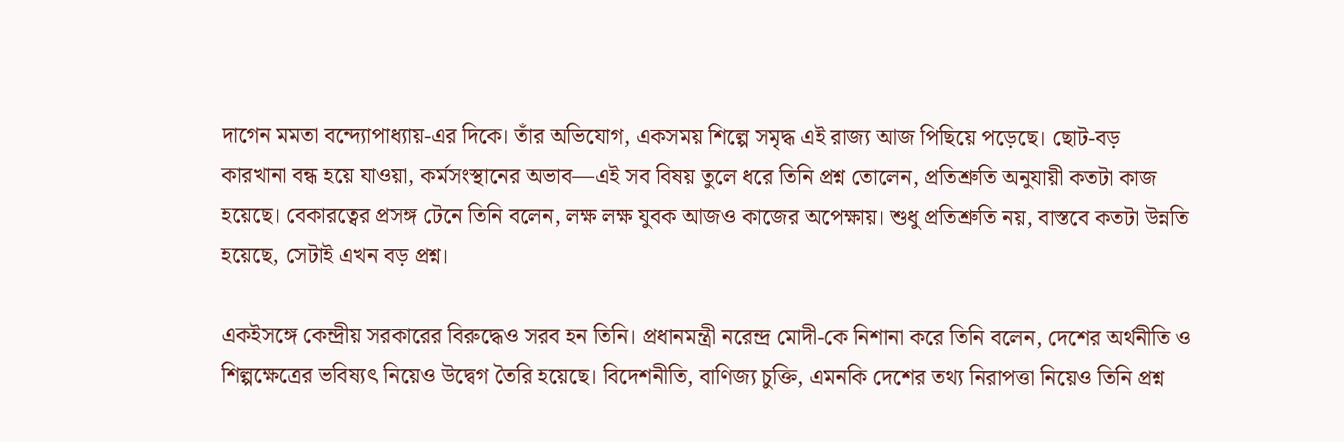দাগেন মমতা বন্দ্যোপাধ্যায়-এর দিকে। তাঁর অভিযোগ, একসময় শিল্পে সমৃদ্ধ এই রাজ্য আজ পিছিয়ে পড়েছে। ছোট-বড় কারখানা বন্ধ হয়ে যাওয়া, কর্মসংস্থানের অভাব—এই সব বিষয় তুলে ধরে তিনি প্রশ্ন তোলেন, প্রতিশ্রুতি অনুযায়ী কতটা কাজ হয়েছে। বেকারত্বের প্রসঙ্গ টেনে তিনি বলেন, লক্ষ লক্ষ যুবক আজও কাজের অপেক্ষায়। শুধু প্রতিশ্রুতি নয়, বাস্তবে কতটা উন্নতি হয়েছে, সেটাই এখন বড় প্রশ্ন।

একইসঙ্গে কেন্দ্রীয় সরকারের বিরুদ্ধেও সরব হন তিনি। প্রধানমন্ত্রী নরেন্দ্র মোদী-কে নিশানা করে তিনি বলেন, দেশের অর্থনীতি ও শিল্পক্ষেত্রের ভবিষ্যৎ নিয়েও উদ্বেগ তৈরি হয়েছে। বিদেশনীতি, বাণিজ্য চুক্তি, এমনকি দেশের তথ্য নিরাপত্তা নিয়েও তিনি প্রশ্ন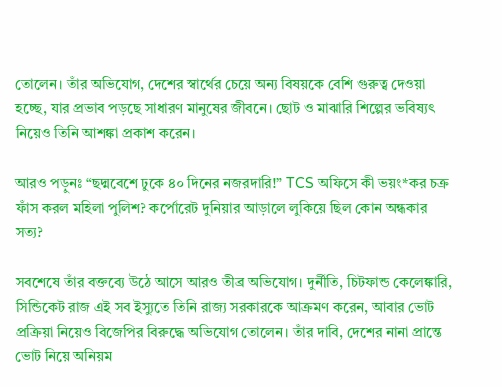তোলেন। তাঁর অভিযোগ, দেশের স্বার্থের চেয়ে অন্য বিষয়কে বেশি গুরুত্ব দেওয়া হচ্ছে, যার প্রভাব পড়ছে সাধারণ মানুষের জীবনে। ছোট ও মাঝারি শিল্পের ভবিষ্যৎ নিয়েও তিনি আশঙ্কা প্রকাশ করেন।

আরও পড়ুনঃ “ছদ্মবেশে ঢুকে ৪০ দিনের নজরদারি!” TCS অফিসে কী ভয়ং*কর চক্র ফাঁস করল মহিলা পুলিশ? কর্পোরেট দুনিয়ার আড়ালে লুকিয়ে ছিল কোন অন্ধকার সত্য?

সবশেষে তাঁর বক্তব্যে উঠে আসে আরও তীব্র অভিযোগ। দুর্নীতি, চিটফান্ড কেলেঙ্কারি, সিন্ডিকেট রাজ এই সব ইস্যুতে তিনি রাজ্য সরকারকে আক্রমণ করেন, আবার ভোট প্রক্রিয়া নিয়েও বিজেপির বিরুদ্ধে অভিযোগ তোলেন। তাঁর দাবি, দেশের নানা প্রান্তে ভোট নিয়ে অনিয়ম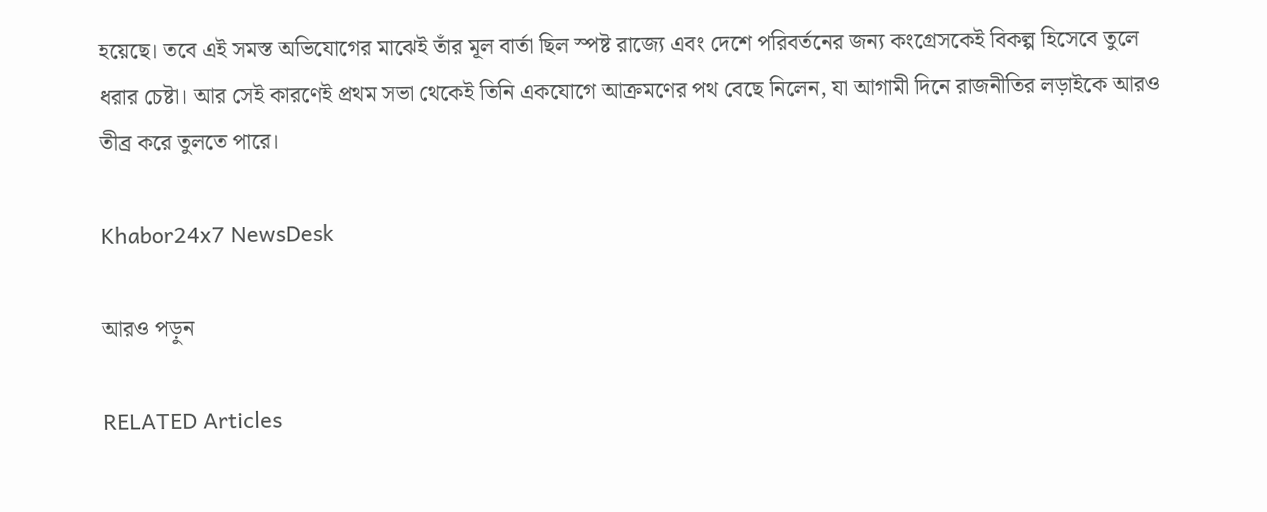হয়েছে। তবে এই সমস্ত অভিযোগের মাঝেই তাঁর মূল বার্তা ছিল স্পষ্ট রাজ্যে এবং দেশে পরিবর্তনের জন্য কংগ্রেসকেই বিকল্প হিসেবে তুলে ধরার চেষ্টা। আর সেই কারণেই প্রথম সভা থেকেই তিনি একযোগে আক্রমণের পথ বেছে নিলেন, যা আগামী দিনে রাজনীতির লড়াইকে আরও তীব্র করে তুলতে পারে।

Khabor24x7 NewsDesk

আরও পড়ুন

RELATED Articles